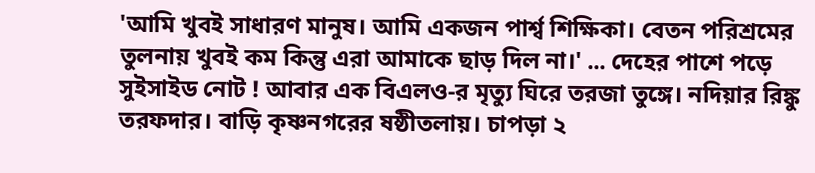'আমি খুবই সাধারণ মানুষ। আমি একজন পার্শ্ব শিক্ষিকা। বেতন পরিশ্রমের তুলনায় খুবই কম কিন্তু এরা আমাকে ছাড় দিল না।' ... দেহের পাশে পড়ে সুইসাইড নোট ! আবার এক বিএলও-র মৃত্যু ঘিরে তরজা তুঙ্গে। নদিয়ার রিঙ্কু তরফদার। বাড়ি কৃষ্ণনগরের ষষ্ঠীতলায়। চাপড়া ২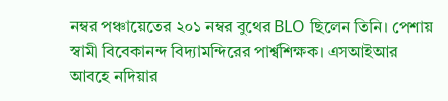নম্বর পঞ্চায়েতের ২০১ নম্বর বুথের BLO ছিলেন তিনি। পেশায় স্বামী বিবেকানন্দ বিদ্যামন্দিরের পার্শ্বশিক্ষক। এসআইআর আবহে নদিয়ার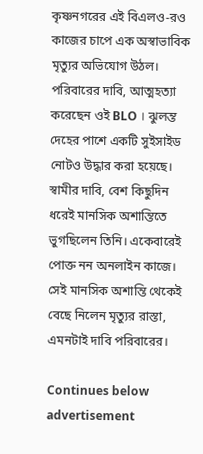কৃষ্ণনগরের এই বিএলও-রও কাজের চাপে এক অস্বাভাবিক মৃত্যুর অভিযোগ উঠল। পরিবারের দাবি, আত্মহত্যা করেছেন ওই BLO । ঝুলন্ত দেহের পাশে একটি সুইসাইড নোটও উদ্ধার করা হয়েছে। স্বামীর দাবি, বেশ কিছুদিন ধরেই মানসিক অশান্তিতে ভুগছিলেন তিনি। একেবারেই পোক্ত নন অনলাইন কাজে। সেই মানসিক অশান্তি থেকেই বেছে নিলেন মৃত্যুর রাস্তা, এমনটাই দাবি পরিবারের।

Continues below advertisement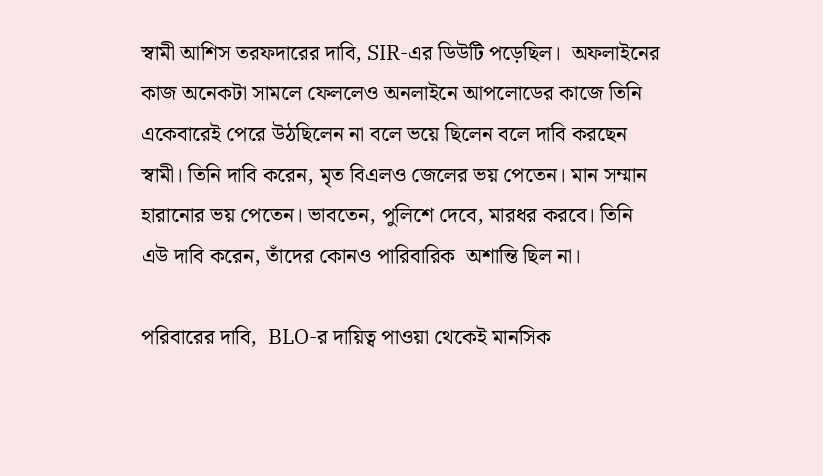স্বামী আশিস তরফদারের দাবি, SIR-এর ডিউটি পড়েছিল।  অফলাইনের কাজ অনেকটা সামলে ফেললেও অনলাইনে আপলোডের কাজে তিনি একেবারেই পেরে উঠছিলেন না বলে ভয়ে ছিলেন বলে দাবি করছেন  স্বামী। তিনি দাবি করেন, মৃত বিএলও জেলের ভয় পেতেন। মান সম্মান হারানোর ভয় পেতেন। ভাবতেন, পুলিশে দেবে, মারধর করবে। তিনি এউ দাবি করেন, তাঁদের কোনও পারিবারিক  অশান্তি ছিল না।

পরিবারের দাবি,  BLO-র দায়িত্ব পাওয়া থেকেই মানসিক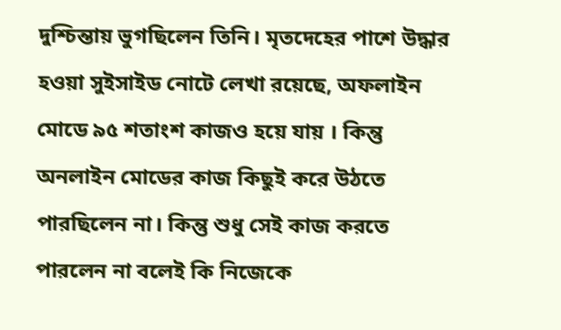দুশ্চিন্তায় ভুগছিলেন তিনি। মৃতদেহের পাশে উদ্ধার হওয়া সুইসাইড নোটে লেখা রয়েছে, অফলাইন মোডে ৯৫ শতাংশ কাজও হয়ে যায় । কিন্তু অনলাইন মোডের কাজ কিছুই করে উঠতে পারছিলেন না। কিন্তু শুধু সেই কাজ করতে পারলেন না বলেই কি নিজেকে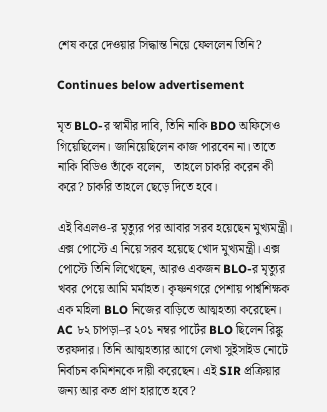শেষ করে দেওয়ার সিদ্ধান্ত নিয়ে ফেললেন তিনি?

Continues below advertisement

মৃত BLO-র স্বামীর দাবি, তিনি নাকি BDO অফিসেও গিয়েছিলেন। জানিয়েছিলেন কাজ পারবেন না। তাতে নাকি বিডিও তাঁকে বলেন,   তাহলে চাকরি করেন কী করে? চাকরি তাহলে ছেড়ে দিতে হবে।

এই বিএলও-র মৃত্যুর পর আবার সরব হয়েছেন মুখ্যমন্ত্রী। এক্স পোস্টে এ নিয়ে সরব হয়েছে খোদ মুখ্যমন্ত্রী। এক্স পোস্টে তিনি লিখেছেন, আরও একজন BLO-র মৃত্যুর খবর পেয়ে আমি মর্মাহত। কৃষ্ণনগরে পেশায় পার্শ্বশিক্ষক এক মহিলা BLO নিজের বাড়িতে আত্মহত্যা করেছেন। AC ৮২ চাপড়া–র ২০১ নম্বর পার্টের BLO ছিলেন রিঙ্কু তরফদার। তিনি আত্মহত্যার আগে লেখা সুইসাইড নোটে নির্বাচন কমিশনকে দায়ী করেছেন। এই SIR প্রক্রিয়ার জন্য আর কত প্রাণ হারাতে হবে?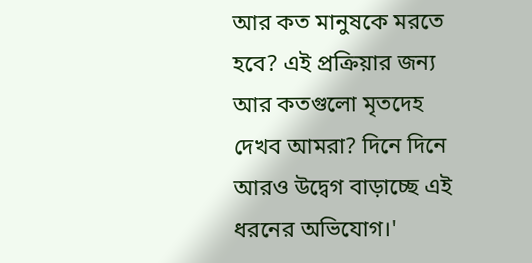আর কত মানুষকে মরতে হবে? এই প্রক্রিয়ার জন্য আর কতগুলো মৃতদেহ দেখব আমরা? দিনে দিনে আরও উদ্বেগ বাড়াচ্ছে এই ধরনের অভিযোগ।'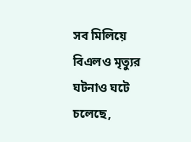সব মিলিয়ে বিএলও মৃত্যুর ঘটনাও ঘটে চলেছে,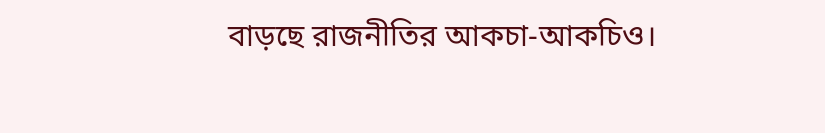বাড়ছে রাজনীতির আকচা-আকচিও।